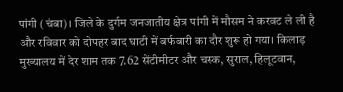पांगी (चंबा)। जिले के दुर्गम जनजातीय क्षेत्र पांगी में मौसम ने करवट ले ली है और रविवार को दोपहर बाद घाटी में बर्फबारी का दौर शुरू हो गया। किलाड़ मुख्यालय में देर शाम तक 7.62 सेंटीमीटर और चस्क, सुराल, हिलूटवान,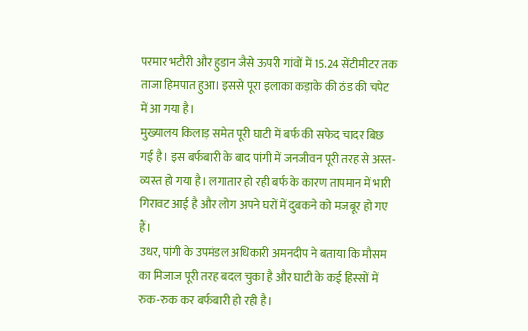परमार भटौरी और हुडान जैसे ऊपरी गांवों में 15.24 सेंटीमीटर तक ताजा हिमपात हुआ। इससे पूरा इलाका कड़ाके की ठंड की चपेट में आ गया है।
मुख्यालय किलाड़ समेत पूरी घाटी में बर्फ की सफेद चादर बिछ गई है। इस बर्फबारी के बाद पांगी में जनजीवन पूरी तरह से अस्त-व्यस्त हो गया है। लगातार हो रही बर्फ के कारण तापमान में भारी गिरावट आई है और लोग अपने घरों में दुबकने को मजबूर हो गए हैं।
उधर, पांगी के उपमंडल अधिकारी अमनदीप ने बताया कि मौसम का मिजाज पूरी तरह बदल चुका है और घाटी के कई हिस्सों में रुक-रुक कर बर्फबारी हो रही है।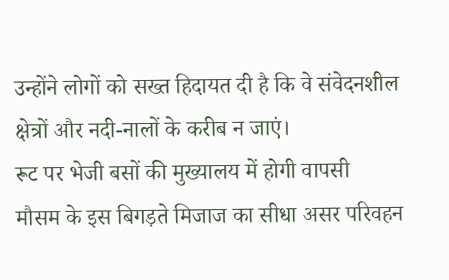उन्होंने लोगों को सख्त हिदायत दी है कि वे संवेदनशील क्षेत्रों और नदी-नालों के करीब न जाएं।
रूट पर भेजी बसों की मुख्यालय में होगी वापसी
मौसम के इस बिगड़ते मिजाज का सीधा असर परिवहन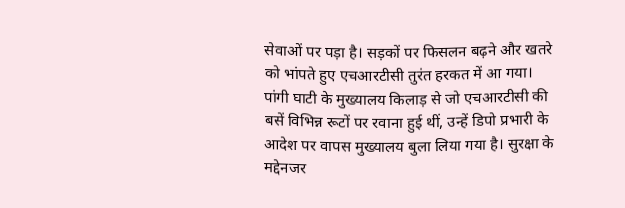सेवाओं पर पड़ा है। सड़कों पर फिसलन बढ़ने और खतरे को भांपते हुए एचआरटीसी तुरंत हरकत में आ गया। पांगी घाटी के मुख्यालय किलाड़ से जो एचआरटीसी की बसें विभिन्न रूटों पर रवाना हुई थीं, उन्हें डिपो प्रभारी के आदेश पर वापस मुख्यालय बुला लिया गया है। सुरक्षा के मद्देनजर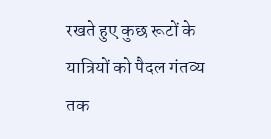रखते हुए कुछ रूटों के यात्रियों को पैदल गंतव्य तक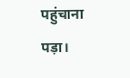पहुंचाना पड़ा।